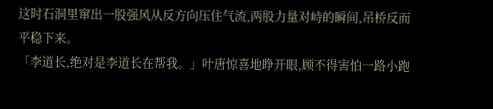这时石洞里窜出一股强风从反方向压住气流,两股力量对峙的瞬间,吊桥反而平稳下来。
「李道长,绝对是李道长在帮我。」叶唐惊喜地睁开眼,顾不得害怕一路小跑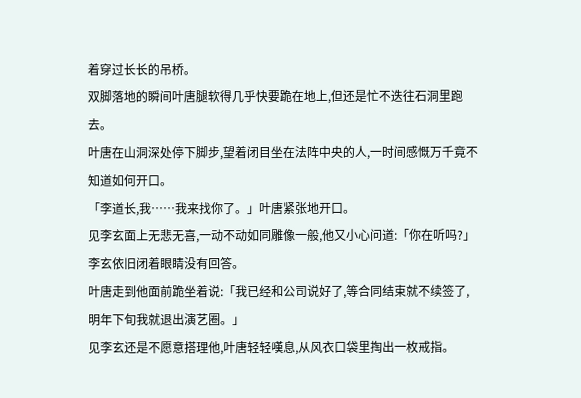着穿过长长的吊桥。
双脚落地的瞬间叶唐腿软得几乎快要跪在地上,但还是忙不迭往石洞里跑去。
叶唐在山洞深处停下脚步,望着闭目坐在法阵中央的人,一时间感慨万千竟不知道如何开口。
「李道长,我……我来找你了。」叶唐紧张地开口。
见李玄面上无悲无喜,一动不动如同雕像一般,他又小心问道:「你在听吗?」
李玄依旧闭着眼睛没有回答。
叶唐走到他面前跪坐着说:「我已经和公司说好了,等合同结束就不续签了,明年下旬我就退出演艺圈。」
见李玄还是不愿意搭理他,叶唐轻轻嘆息,从风衣口袋里掏出一枚戒指。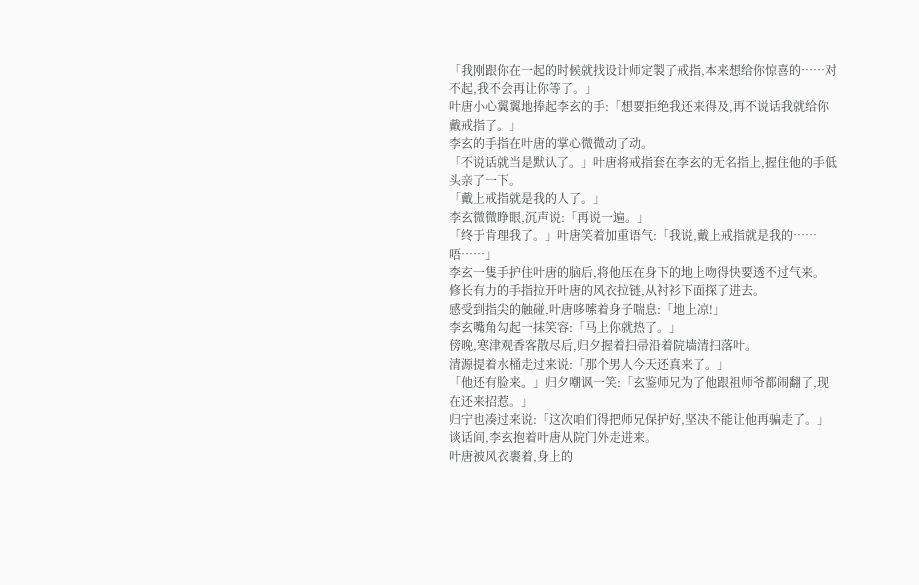「我刚跟你在一起的时候就找设计师定製了戒指,本来想给你惊喜的……对不起,我不会再让你等了。」
叶唐小心翼翼地捧起李玄的手:「想要拒绝我还来得及,再不说话我就给你戴戒指了。」
李玄的手指在叶唐的掌心微微动了动。
「不说话就当是默认了。」叶唐将戒指套在李玄的无名指上,握住他的手低头亲了一下。
「戴上戒指就是我的人了。」
李玄微微睁眼,沉声说:「再说一遍。」
「终于肯理我了。」叶唐笑着加重语气:「我说,戴上戒指就是我的……唔……」
李玄一隻手护住叶唐的脑后,将他压在身下的地上吻得快要透不过气来。
修长有力的手指拉开叶唐的风衣拉链,从衬衫下面探了进去。
感受到指尖的触碰,叶唐哆嗦着身子喘息:「地上凉!」
李玄嘴角勾起一抹笑容:「马上你就热了。」
傍晚,寒津观香客散尽后,归夕握着扫帚沿着院墙清扫落叶。
清源提着水桶走过来说:「那个男人今天还真来了。」
「他还有脸来。」归夕嘲讽一笑:「玄鉴师兄为了他跟祖师爷都闹翻了,现在还来招惹。」
归宁也凑过来说:「这次咱们得把师兄保护好,坚决不能让他再骗走了。」
谈话间,李玄抱着叶唐从院门外走进来。
叶唐被风衣裹着,身上的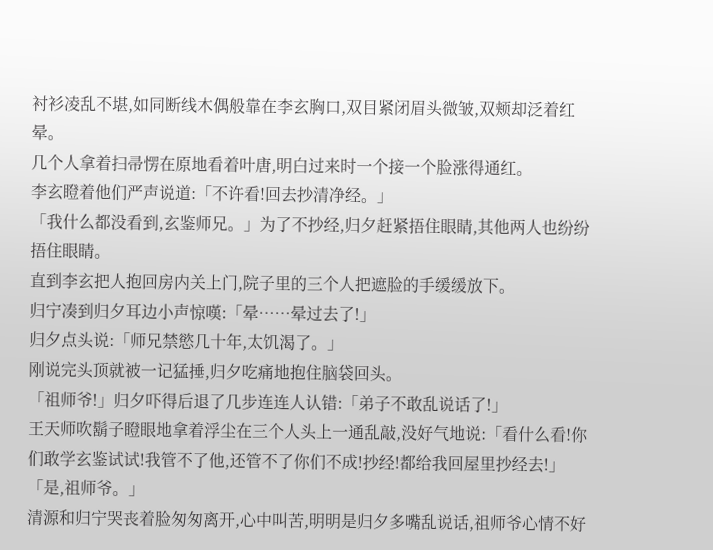衬衫凌乱不堪,如同断线木偶般靠在李玄胸口,双目紧闭眉头微皱,双颊却泛着红晕。
几个人拿着扫帚愣在原地看着叶唐,明白过来时一个接一个脸涨得通红。
李玄瞪着他们严声说道:「不许看!回去抄清净经。」
「我什么都没看到,玄鉴师兄。」为了不抄经,归夕赶紧捂住眼睛,其他两人也纷纷捂住眼睛。
直到李玄把人抱回房内关上门,院子里的三个人把遮脸的手缓缓放下。
归宁凑到归夕耳边小声惊嘆:「晕……晕过去了!」
归夕点头说:「师兄禁慾几十年,太饥渴了。」
刚说完头顶就被一记猛捶,归夕吃痛地抱住脑袋回头。
「祖师爷!」归夕吓得后退了几步连连人认错:「弟子不敢乱说话了!」
王天师吹鬍子瞪眼地拿着浮尘在三个人头上一通乱敲,没好气地说:「看什么看!你们敢学玄鉴试试!我管不了他,还管不了你们不成!抄经!都给我回屋里抄经去!」
「是,祖师爷。」
清源和归宁哭丧着脸匆匆离开,心中叫苦,明明是归夕多嘴乱说话,祖师爷心情不好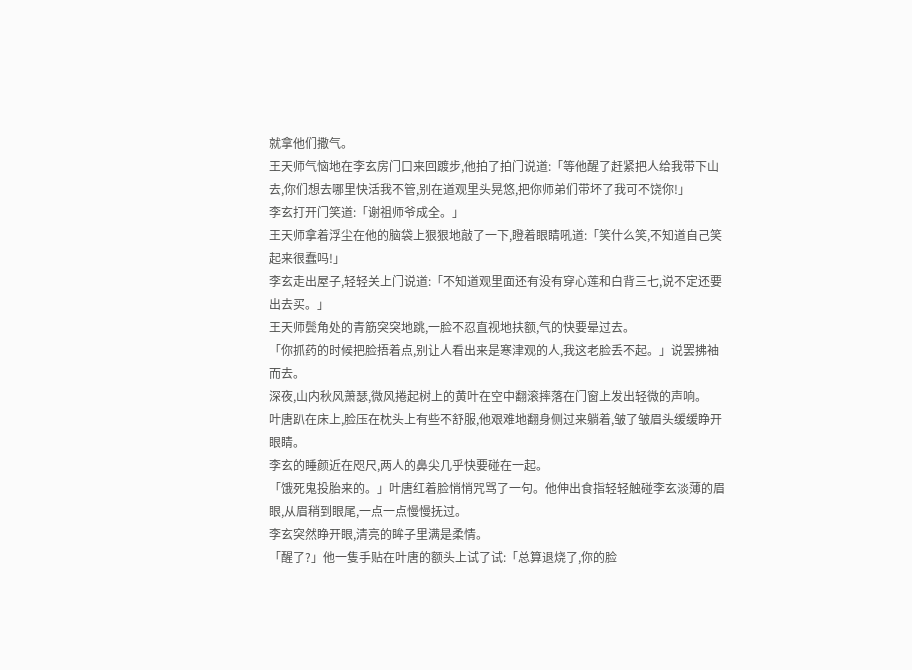就拿他们撒气。
王天师气恼地在李玄房门口来回踱步,他拍了拍门说道:「等他醒了赶紧把人给我带下山去,你们想去哪里快活我不管,别在道观里头晃悠,把你师弟们带坏了我可不饶你!」
李玄打开门笑道:「谢祖师爷成全。」
王天师拿着浮尘在他的脑袋上狠狠地敲了一下,瞪着眼睛吼道:「笑什么笑,不知道自己笑起来很蠢吗!」
李玄走出屋子,轻轻关上门说道:「不知道观里面还有没有穿心莲和白背三七,说不定还要出去买。」
王天师鬓角处的青筋突突地跳,一脸不忍直视地扶额,气的快要晕过去。
「你抓药的时候把脸捂着点,别让人看出来是寒津观的人,我这老脸丢不起。」说罢拂袖而去。
深夜,山内秋风萧瑟,微风捲起树上的黄叶在空中翻滚摔落在门窗上发出轻微的声响。
叶唐趴在床上,脸压在枕头上有些不舒服,他艰难地翻身侧过来躺着,皱了皱眉头缓缓睁开眼睛。
李玄的睡颜近在咫尺,两人的鼻尖几乎快要碰在一起。
「饿死鬼投胎来的。」叶唐红着脸悄悄咒骂了一句。他伸出食指轻轻触碰李玄淡薄的眉眼,从眉稍到眼尾,一点一点慢慢抚过。
李玄突然睁开眼,清亮的眸子里满是柔情。
「醒了?」他一隻手贴在叶唐的额头上试了试:「总算退烧了,你的脸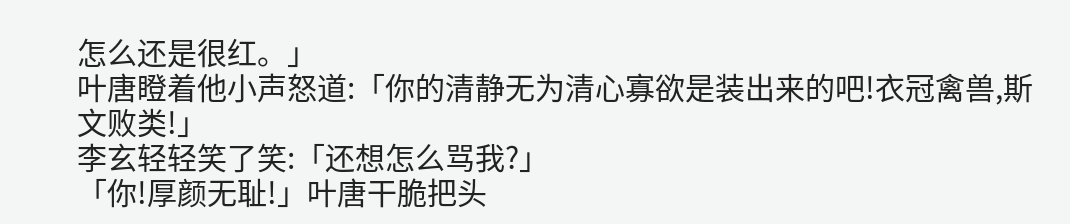怎么还是很红。」
叶唐瞪着他小声怒道:「你的清静无为清心寡欲是装出来的吧!衣冠禽兽,斯文败类!」
李玄轻轻笑了笑:「还想怎么骂我?」
「你!厚颜无耻!」叶唐干脆把头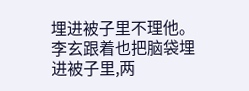埋进被子里不理他。
李玄跟着也把脑袋埋进被子里,两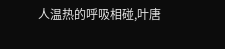人温热的呼吸相碰,叶唐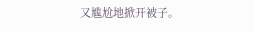又尴尬地掀开被子。